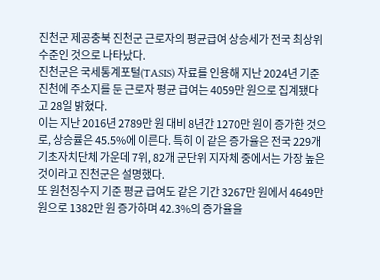진천군 제공충북 진천군 근로자의 평균급여 상승세가 전국 최상위 수준인 것으로 나타났다.
진천군은 국세통계포털(TASIS) 자료를 인용해 지난 2024년 기준 진천에 주소지를 둔 근로자 평균 급여는 4059만 원으로 집계됐다고 28일 밝혔다.
이는 지난 2016년 2789만 원 대비 8년간 1270만 원이 증가한 것으로, 상승률은 45.5%에 이른다. 특히 이 같은 증가율은 전국 229개 기초자치단체 가운데 7위, 82개 군단위 지자체 중에서는 가장 높은 것이라고 진천군은 설명했다.
또 원천징수지 기준 평균 급여도 같은 기간 3267만 원에서 4649만 원으로 1382만 원 증가하며 42.3%의 증가율을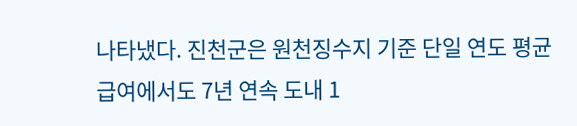나타냈다. 진천군은 원천징수지 기준 단일 연도 평균 급여에서도 7년 연속 도내 1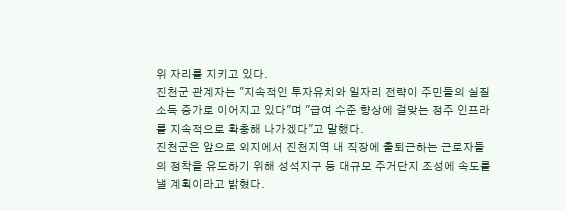위 자리를 지키고 있다.
진천군 관계자는 "지속적인 투자유치와 일자리 전략이 주민들의 실질 소득 증가로 이어지고 있다"며 "급여 수준 향상에 걸맞는 정주 인프라를 지속적으로 확충해 나가겠다"고 말했다.
진천군은 앞으로 외지에서 진천지역 내 직장에 출퇴근하는 근로자들의 정착을 유도하기 위해 성석지구 등 대규모 주거단지 조성에 속도를 낼 계획이라고 밝혔다.